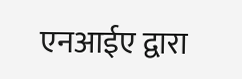एनआईए द्वारा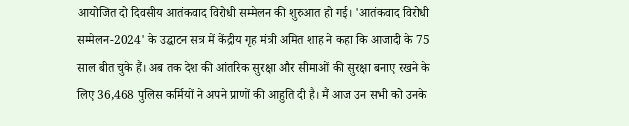आयोजित दो दिवसीय आतंकवाद विरोधी सम्मेलन की शुरुआत हो गई। 'आतंकवाद विरोधी सम्मेलन-2024' के उद्घाटन सत्र में केंद्रीय गृह मंत्री अमित शाह ने कहा कि आजादी के 75 साल बीत चुके हैं। अब तक देश की आंतरिक सुरक्षा और सीमाओं की सुरक्षा बनाए रखने के लिए 36,468 पुलिस कर्मियों ने अपने प्राणों की आहुति दी है। मैं आज उन सभी को उनके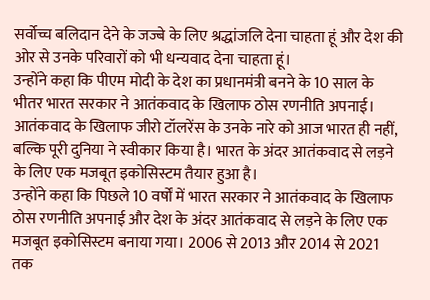सर्वोच्च बलिदान देने के जज्बे के लिए श्रद्धांजलि देना चाहता हूं और देश की ओर से उनके परिवारों को भी धन्यवाद देना चाहता हूं।
उन्होंने कहा कि पीएम मोदी के देश का प्रधानमंत्री बनने के 10 साल के भीतर भारत सरकार ने आतंकवाद के खिलाफ ठोस रणनीति अपनाई। आतंकवाद के खिलाफ जीरो टॉलरेंस के उनके नारे को आज भारत ही नहीं, बल्कि पूरी दुनिया ने स्वीकार किया है। भारत के अंदर आतंकवाद से लड़ने के लिए एक मजबूत इकोसिस्टम तैयार हुआ है।
उन्होंने कहा कि पिछले 10 वर्षों में भारत सरकार ने आतंकवाद के खिलाफ ठोस रणनीति अपनाई और देश के अंदर आतंकवाद से लड़ने के लिए एक मजबूत इकोसिस्टम बनाया गया। 2006 से 2013 और 2014 से 2021 तक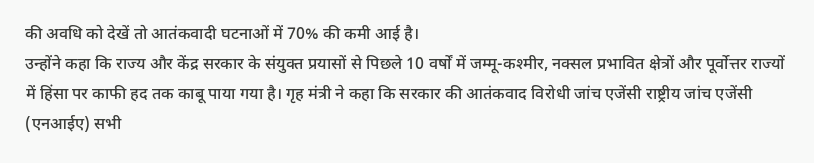की अवधि को देखें तो आतंकवादी घटनाओं में 70% की कमी आई है।
उन्होंने कहा कि राज्य और केंद्र सरकार के संयुक्त प्रयासों से पिछले 10 वर्षों में जम्मू-कश्मीर, नक्सल प्रभावित क्षेत्रों और पूर्वोत्तर राज्यों में हिंसा पर काफी हद तक काबू पाया गया है। गृह मंत्री ने कहा कि सरकार की आतंकवाद विरोधी जांच एजेंसी राष्ट्रीय जांच एजेंसी (एनआईए) सभी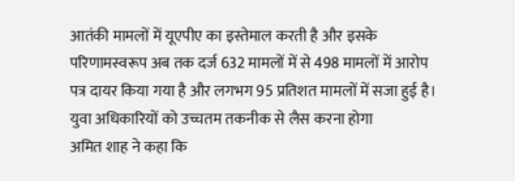आतंकी मामलों में यूएपीए का इस्तेमाल करती है और इसके परिणामस्वरूप अब तक दर्ज 632 मामलों में से 498 मामलों में आरोप पत्र दायर किया गया है और लगभग 95 प्रतिशत मामलों में सजा हुई है।
युवा अधिकारियों को उच्चतम तकनीक से लैस करना होगा
अमित शाह ने कहा कि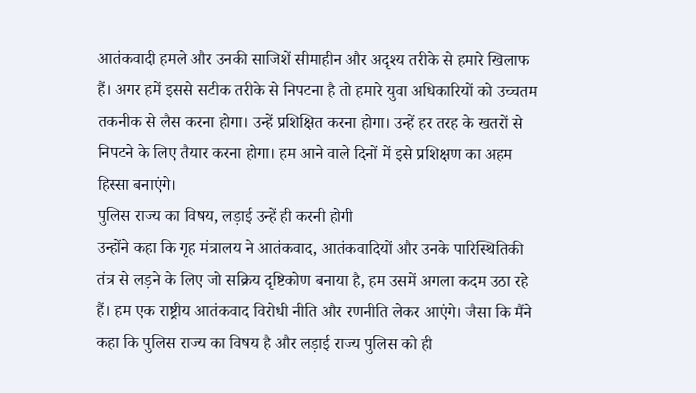आतंकवादी हमले और उनकी साजिशें सीमाहीन और अदृश्य तरीके से हमारे खिलाफ हैं। अगर हमें इससे सटीक तरीके से निपटना है तो हमारे युवा अधिकारियों को उच्चतम तकनीक से लैस करना होगा। उन्हें प्रशिक्षित करना होगा। उन्हें हर तरह के खतरों से निपटने के लिए तैयार करना होगा। हम आने वाले दिनों में इसे प्रशिक्षण का अहम हिस्सा बनाएंगे।
पुलिस राज्य का विषय, लड़ाई उन्हें ही करनी होगी
उन्होंने कहा कि गृह मंत्रालय ने आतंकवाद, आतंकवादियों और उनके पारिस्थितिकी तंत्र से लड़ने के लिए जो सक्रिय दृष्टिकोण बनाया है, हम उसमें अगला कदम उठा रहे हैं। हम एक राष्ट्रीय आतंकवाद विरोधी नीति और रणनीति लेकर आएंगे। जैसा कि मैंने कहा कि पुलिस राज्य का विषय है और लड़ाई राज्य पुलिस को ही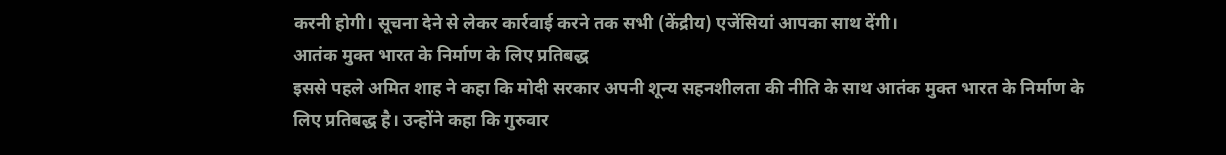करनी होगी। सूचना देने से लेकर कार्रवाई करने तक सभी (केंद्रीय) एजेंसियां आपका साथ देंगी।
आतंक मुक्त भारत के निर्माण के लिए प्रतिबद्ध
इससे पहले अमित शाह ने कहा कि मोदी सरकार अपनी शून्य सहनशीलता की नीति के साथ आतंक मुक्त भारत के निर्माण के लिए प्रतिबद्ध है। उन्होंने कहा कि गुरुवार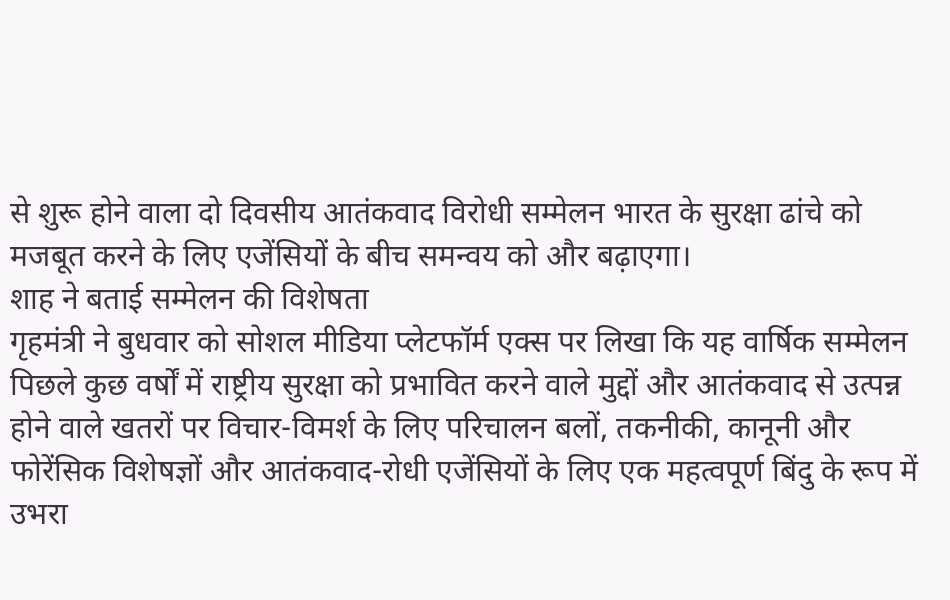से शुरू होने वाला दो दिवसीय आतंकवाद विरोधी सम्मेलन भारत के सुरक्षा ढांचे को मजबूत करने के लिए एजेंसियों के बीच समन्वय को और बढ़ाएगा।
शाह ने बताई सम्मेलन की विशेषता
गृहमंत्री ने बुधवार को सोशल मीडिया प्लेटफॉर्म एक्स पर लिखा कि यह वार्षिक सम्मेलन पिछले कुछ वर्षों में राष्ट्रीय सुरक्षा को प्रभावित करने वाले मुद्दों और आतंकवाद से उत्पन्न होने वाले खतरों पर विचार-विमर्श के लिए परिचालन बलों, तकनीकी, कानूनी और फोरेंसिक विशेषज्ञों और आतंकवाद-रोधी एजेंसियों के लिए एक महत्वपूर्ण बिंदु के रूप में उभरा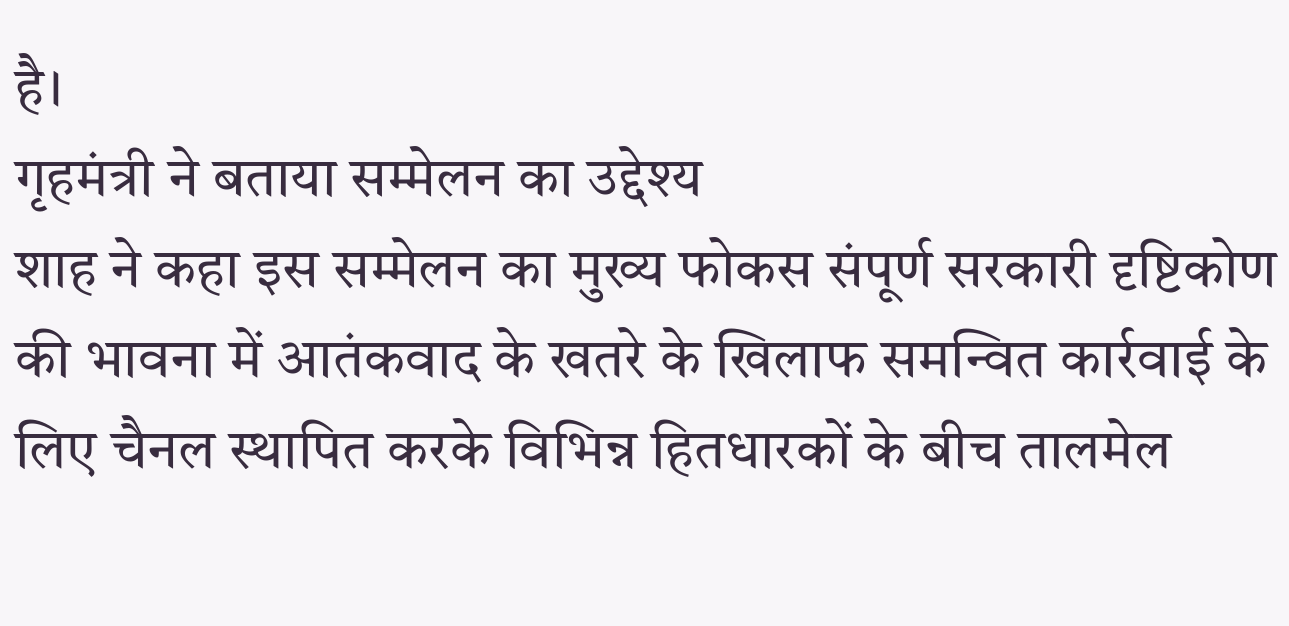है।
गृहमंत्री ने बताया सम्मेलन का उद्देश्य
शाह ने कहा इस सम्मेलन का मुख्य फोकस संपूर्ण सरकारी दृष्टिकोण की भावना में आतंकवाद के खतरे के खिलाफ समन्वित कार्रवाई के लिए चैनल स्थापित करके विभिन्न हितधारकों के बीच तालमेल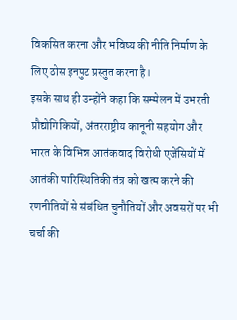विकसित करना और भविष्य की नीति निर्माण के लिए ठोस इनपुट प्रस्तुत करना है।
इसके साथ ही उन्होंने कहा कि सम्मेलन में उभरती प्रौद्योगिकियों, अंतरराष्ट्रीय कानूनी सहयोग और भारत के विभिन्न आतंकवाद विरोधी एजेंसियों में आतंकी पारिस्थितिकी तंत्र को खत्म करने की रणनीतियों से संबंधित चुनौतियों और अवसरों पर भी चर्चा की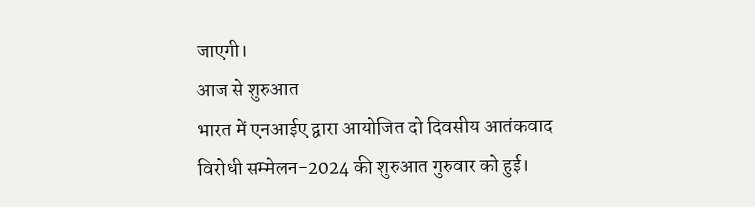जाएगी।
आज से शुरुआत
भारत में एनआईए द्वारा आयोजित दो दिवसीय आतंकवाद विरोधी सम्मेलन-2024 की शुरुआत गुरुवार को हुई।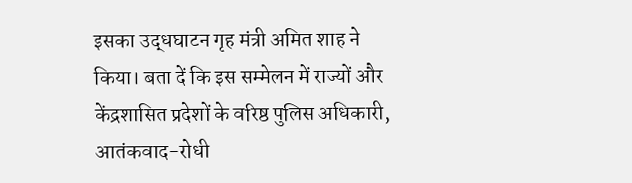इसका उद्धघाटन गृह मंत्री अमित शाह ने किया। बता दें कि इस सम्मेलन में राज्यों और केंद्रशासित प्रदेशों के वरिष्ठ पुलिस अधिकारी, आतंकवाद-रोधी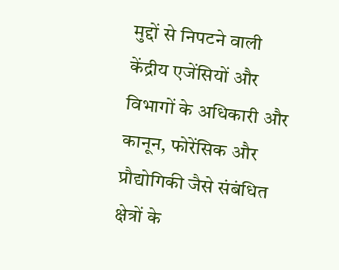मुद्दों से निपटने वाली केंद्रीय एजेंसियों और विभागों के अधिकारी और कानून, फोरेंसिक और प्रौद्योगिकी जैसे संबंधित क्षेत्रों के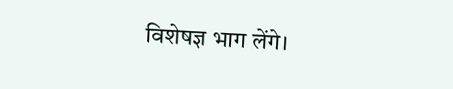विशेषज्ञ भाग लेंगे।